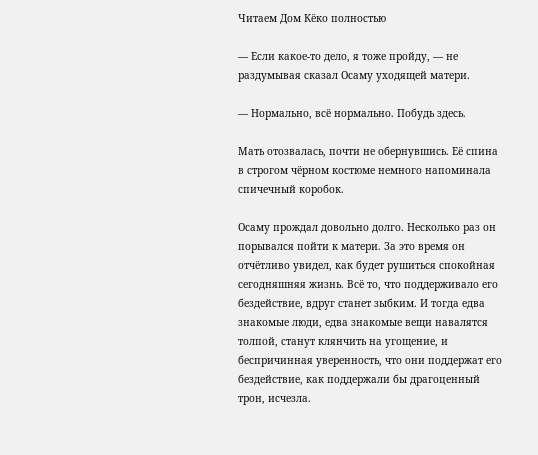Читаем Дом Кёко полностью

— Если какое-то дело, я тоже пройду, — не раздумывая сказал Осаму уходящей матери.

— Нормально, всё нормально. Побудь здесь.

Мать отозвалась, почти не обернувшись. Её спина в строгом чёрном костюме немного напоминала спичечный коробок.

Осаму прождал довольно долго. Несколько раз он порывался пойти к матери. За это время он отчётливо увидел, как будет рушиться спокойная сегодняшняя жизнь. Всё то, что поддерживало его бездействие, вдруг станет зыбким. И тогда едва знакомые люди, едва знакомые вещи навалятся толпой, станут клянчить на угощение, и беспричинная уверенность, что они поддержат его бездействие, как поддержали бы драгоценный трон, исчезла.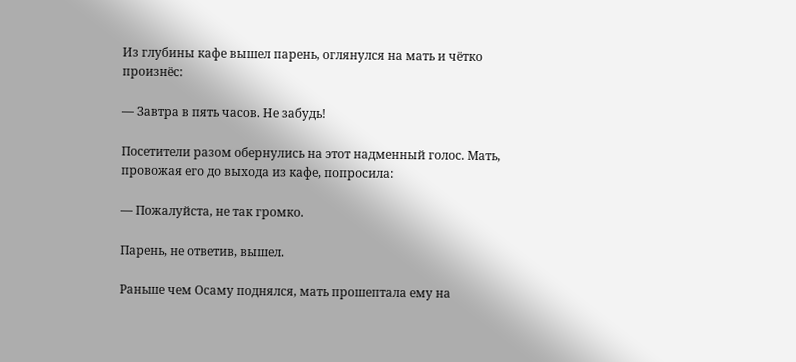Из глубины кафе вышел парень, оглянулся на мать и чётко произнёс:

— Завтра в пять часов. Не забудь!

Посетители разом обернулись на этот надменный голос. Мать, провожая его до выхода из кафе, попросила:

— Пожалуйста, не так громко.

Парень, не ответив, вышел.

Раньше чем Осаму поднялся, мать прошептала ему на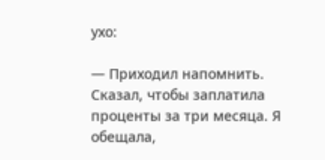ухо:

— Приходил напомнить. Сказал, чтобы заплатила проценты за три месяца. Я обещала,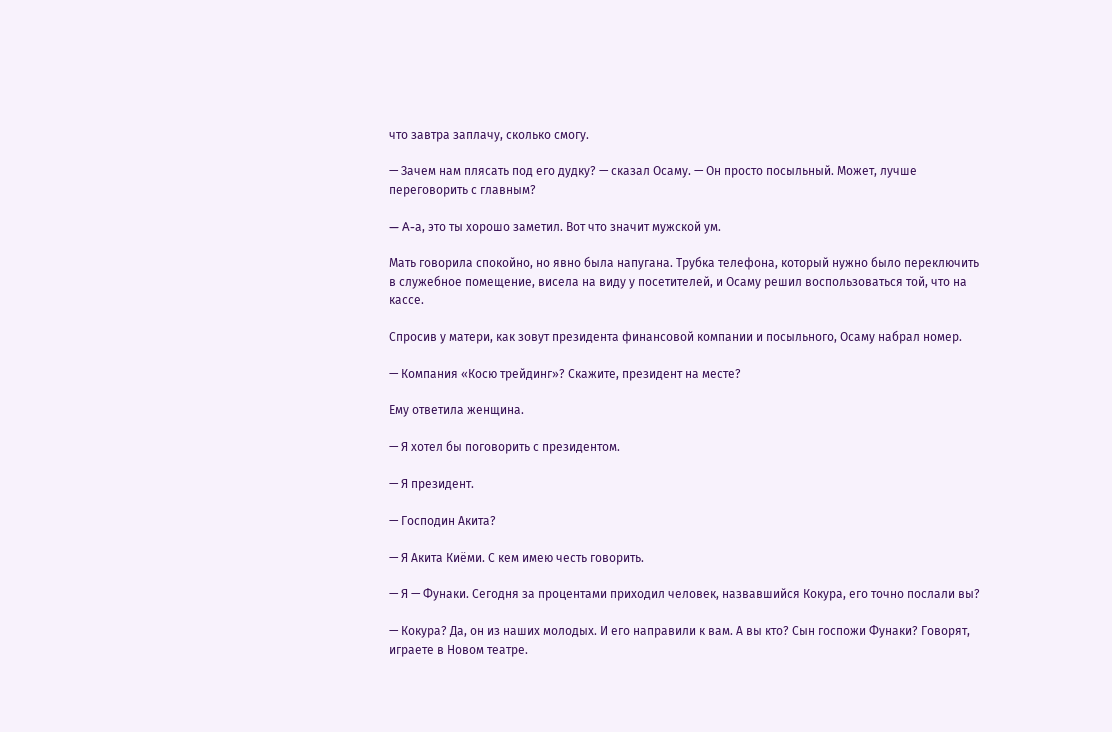что завтра заплачу, сколько смогу.

— Зачем нам плясать под его дудку? — сказал Осаму. — Он просто посыльный. Может, лучше переговорить с главным?

— A-а, это ты хорошо заметил. Вот что значит мужской ум.

Мать говорила спокойно, но явно была напугана. Трубка телефона, который нужно было переключить в служебное помещение, висела на виду у посетителей, и Осаму решил воспользоваться той, что на кассе.

Спросив у матери, как зовут президента финансовой компании и посыльного, Осаму набрал номер.

— Компания «Косю трейдинг»? Скажите, президент на месте?

Ему ответила женщина.

— Я хотел бы поговорить с президентом.

— Я президент.

— Господин Акита?

— Я Акита Киёми. С кем имею честь говорить.

— Я — Фунаки. Сегодня за процентами приходил человек, назвавшийся Кокура, его точно послали вы?

— Кокура? Да, он из наших молодых. И его направили к вам. А вы кто? Сын госпожи Фунаки? Говорят, играете в Новом театре.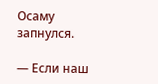Осаму запнулся.

— Если наш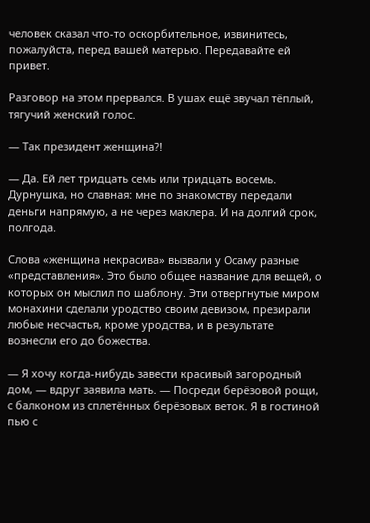человек сказал что-то оскорбительное, извинитесь, пожалуйста, перед вашей матерью. Передавайте ей привет.

Разговор на этом прервался. В ушах ещё звучал тёплый, тягучий женский голос.

— Так президент женщина?!

— Да. Ей лет тридцать семь или тридцать восемь. Дурнушка, но славная: мне по знакомству передали деньги напрямую, а не через маклера. И на долгий срок, полгода.

Слова «женщина некрасива» вызвали у Осаму разные «представления». Это было общее название для вещей, о которых он мыслил по шаблону. Эти отвергнутые миром монахини сделали уродство своим девизом, презирали любые несчастья, кроме уродства, и в результате вознесли его до божества.

— Я хочу когда-нибудь завести красивый загородный дом, — вдруг заявила мать. — Посреди берёзовой рощи, с балконом из сплетённых берёзовых веток. Я в гостиной пью с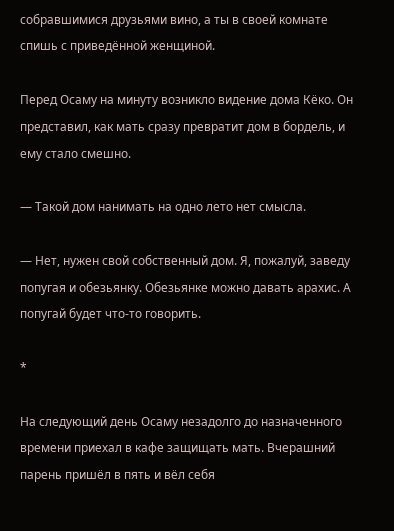собравшимися друзьями вино, а ты в своей комнате спишь с приведённой женщиной.

Перед Осаму на минуту возникло видение дома Кёко. Он представил, как мать сразу превратит дом в бордель, и ему стало смешно.

— Такой дом нанимать на одно лето нет смысла.

— Нет, нужен свой собственный дом. Я, пожалуй, заведу попугая и обезьянку. Обезьянке можно давать арахис. А попугай будет что-то говорить.

*

На следующий день Осаму незадолго до назначенного времени приехал в кафе защищать мать. Вчерашний парень пришёл в пять и вёл себя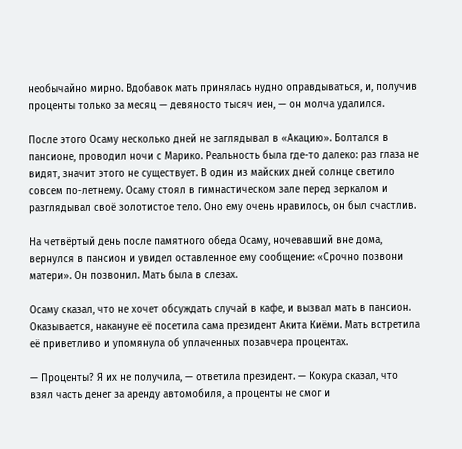необычайно мирно. Вдобавок мать принялась нудно оправдываться, и, получив проценты только за месяц — девяносто тысяч иен, — он молча удалился.

После этого Осаму несколько дней не заглядывал в «Акацию». Болтался в пансионе, проводил ночи с Марико. Реальность была где-то далеко: раз глаза не видят, значит этого не существует. В один из майских дней солнце светило совсем по-летнему. Осаму стоял в гимнастическом зале перед зеркалом и разглядывал своё золотистое тело. Оно ему очень нравилось, он был счастлив.

На четвёртый день после памятного обеда Осаму, ночевавший вне дома, вернулся в пансион и увидел оставленное ему сообщение: «Срочно позвони матери». Он позвонил. Мать была в слезах.

Осаму сказал, что не хочет обсуждать случай в кафе, и вызвал мать в пансион. Оказывается, накануне её посетила сама президент Акита Киёми. Мать встретила её приветливо и упомянула об уплаченных позавчера процентах.

— Проценты? Я их не получила, — ответила президент. — Кокура сказал, что взял часть денег за аренду автомобиля, а проценты не смог и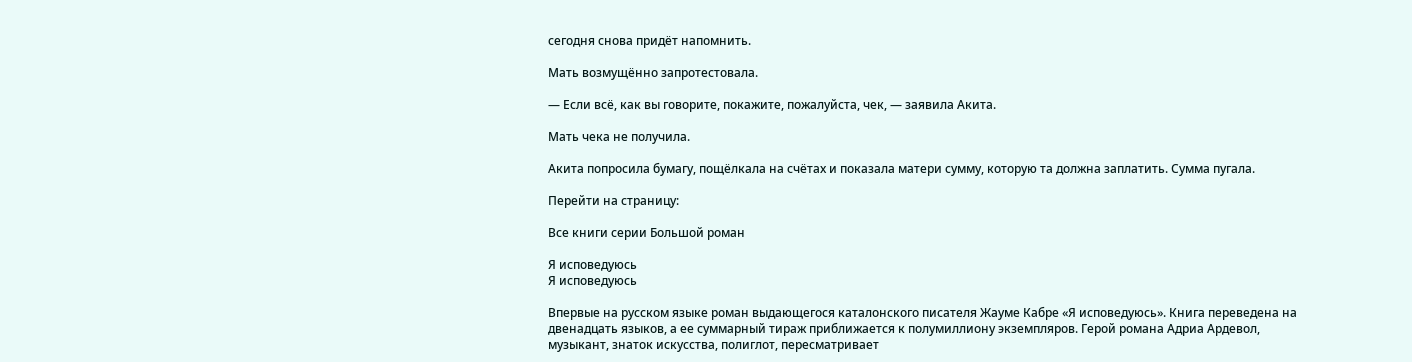сегодня снова придёт напомнить.

Мать возмущённо запротестовала.

— Если всё, как вы говорите, покажите, пожалуйста, чек, — заявила Акита.

Мать чека не получила.

Акита попросила бумагу, пощёлкала на счётах и показала матери сумму, которую та должна заплатить. Сумма пугала.

Перейти на страницу:

Все книги серии Большой роман

Я исповедуюсь
Я исповедуюсь

Впервые на русском языке роман выдающегося каталонского писателя Жауме Кабре «Я исповедуюсь». Книга переведена на двенадцать языков, а ее суммарный тираж приближается к полумиллиону экземпляров. Герой романа Адриа Ардевол, музыкант, знаток искусства, полиглот, пересматривает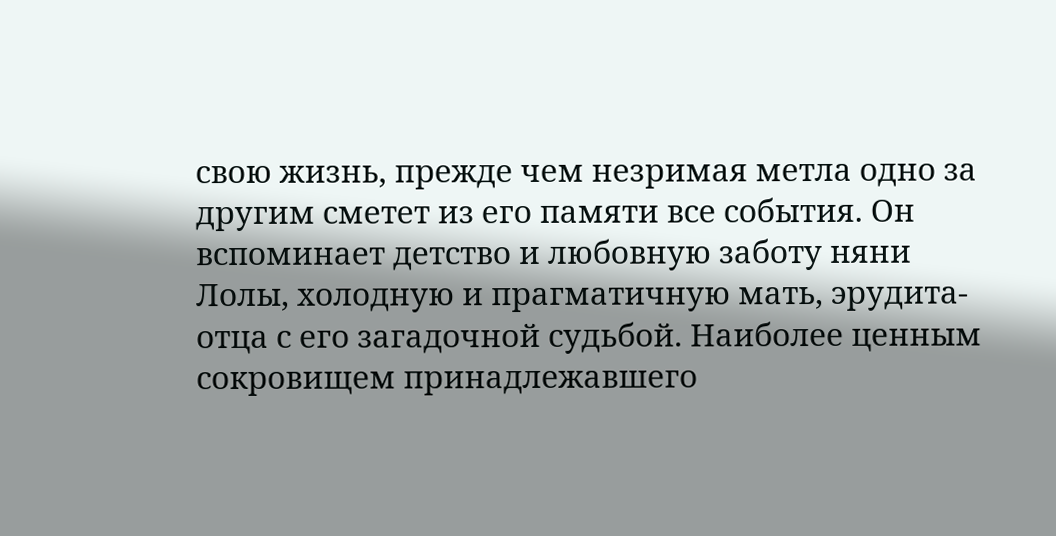свою жизнь, прежде чем незримая метла одно за другим сметет из его памяти все события. Он вспоминает детство и любовную заботу няни Лолы, холодную и прагматичную мать, эрудита-отца с его загадочной судьбой. Наиболее ценным сокровищем принадлежавшего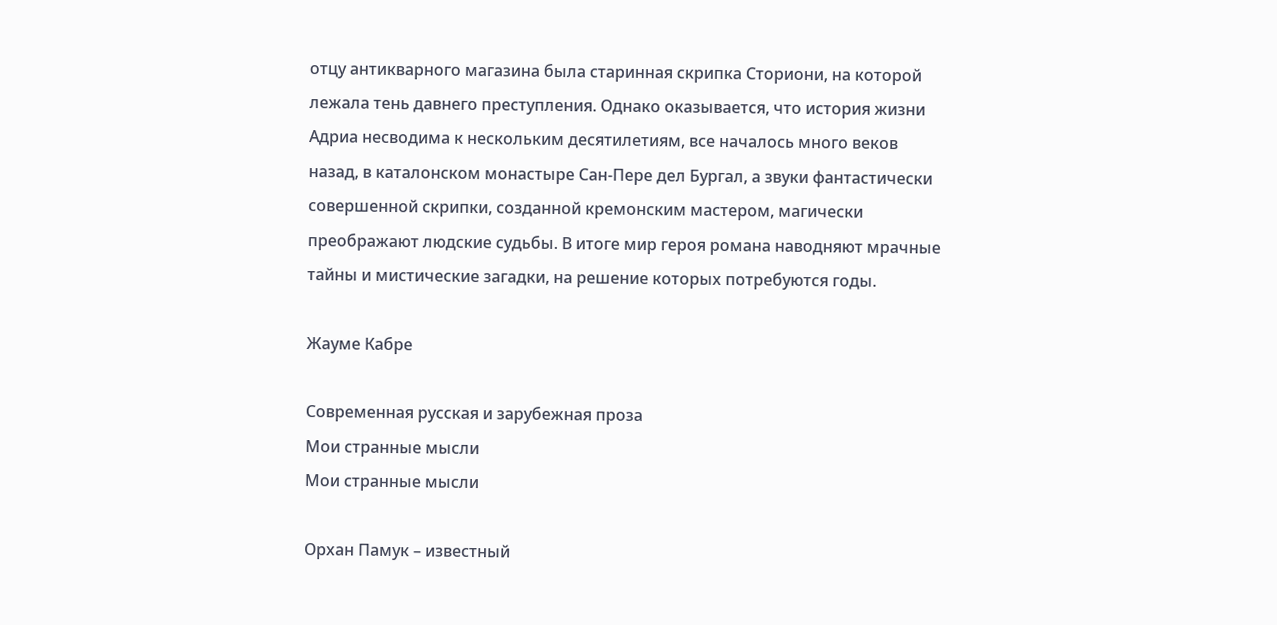отцу антикварного магазина была старинная скрипка Сториони, на которой лежала тень давнего преступления. Однако оказывается, что история жизни Адриа несводима к нескольким десятилетиям, все началось много веков назад, в каталонском монастыре Сан-Пере дел Бургал, а звуки фантастически совершенной скрипки, созданной кремонским мастером, магически преображают людские судьбы. В итоге мир героя романа наводняют мрачные тайны и мистические загадки, на решение которых потребуются годы.

Жауме Кабре

Современная русская и зарубежная проза
Мои странные мысли
Мои странные мысли

Орхан Памук – известный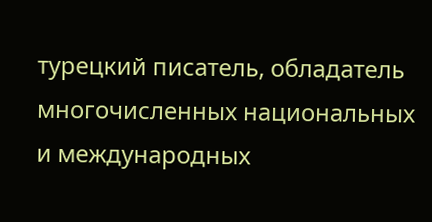турецкий писатель, обладатель многочисленных национальных и международных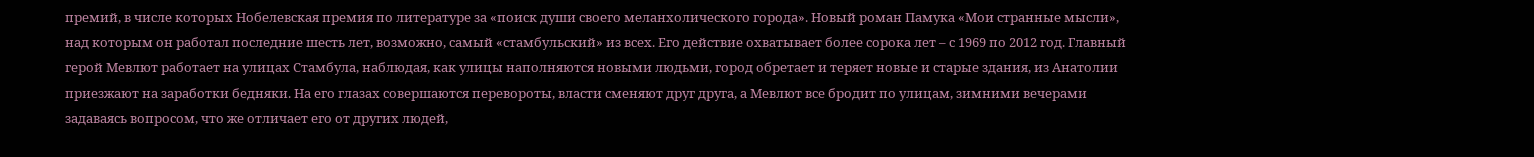премий, в числе которых Нобелевская премия по литературе за «поиск души своего меланхолического города». Новый роман Памука «Мои странные мысли», над которым он работал последние шесть лет, возможно, самый «стамбульский» из всех. Его действие охватывает более сорока лет – с 1969 по 2012 год. Главный герой Мевлют работает на улицах Стамбула, наблюдая, как улицы наполняются новыми людьми, город обретает и теряет новые и старые здания, из Анатолии приезжают на заработки бедняки. На его глазах совершаются перевороты, власти сменяют друг друга, а Мевлют все бродит по улицам, зимними вечерами задаваясь вопросом, что же отличает его от других людей,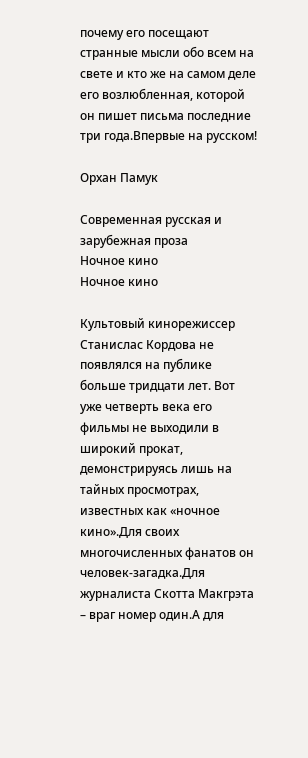почему его посещают странные мысли обо всем на свете и кто же на самом деле его возлюбленная, которой он пишет письма последние три года.Впервые на русском!

Орхан Памук

Современная русская и зарубежная проза
Ночное кино
Ночное кино

Культовый кинорежиссер Станислас Кордова не появлялся на публике больше тридцати лет. Вот уже четверть века его фильмы не выходили в широкий прокат, демонстрируясь лишь на тайных просмотрах, известных как «ночное кино».Для своих многочисленных фанатов он человек-загадка.Для журналиста Скотта Макгрэта – враг номер один.А для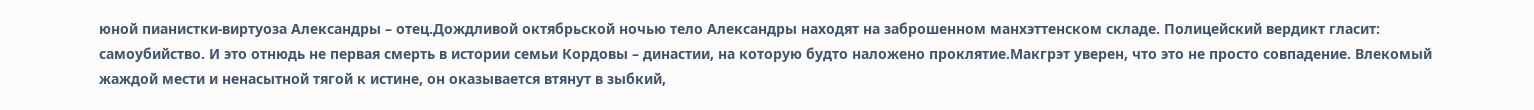юной пианистки-виртуоза Александры – отец.Дождливой октябрьской ночью тело Александры находят на заброшенном манхэттенском складе. Полицейский вердикт гласит: самоубийство. И это отнюдь не первая смерть в истории семьи Кордовы – династии, на которую будто наложено проклятие.Макгрэт уверен, что это не просто совпадение. Влекомый жаждой мести и ненасытной тягой к истине, он оказывается втянут в зыбкий,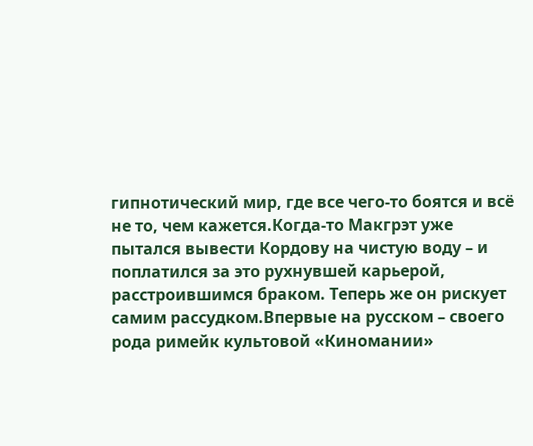гипнотический мир, где все чего-то боятся и всё не то, чем кажется.Когда-то Макгрэт уже пытался вывести Кордову на чистую воду – и поплатился за это рухнувшей карьерой, расстроившимся браком. Теперь же он рискует самим рассудком.Впервые на русском – своего рода римейк культовой «Киномании»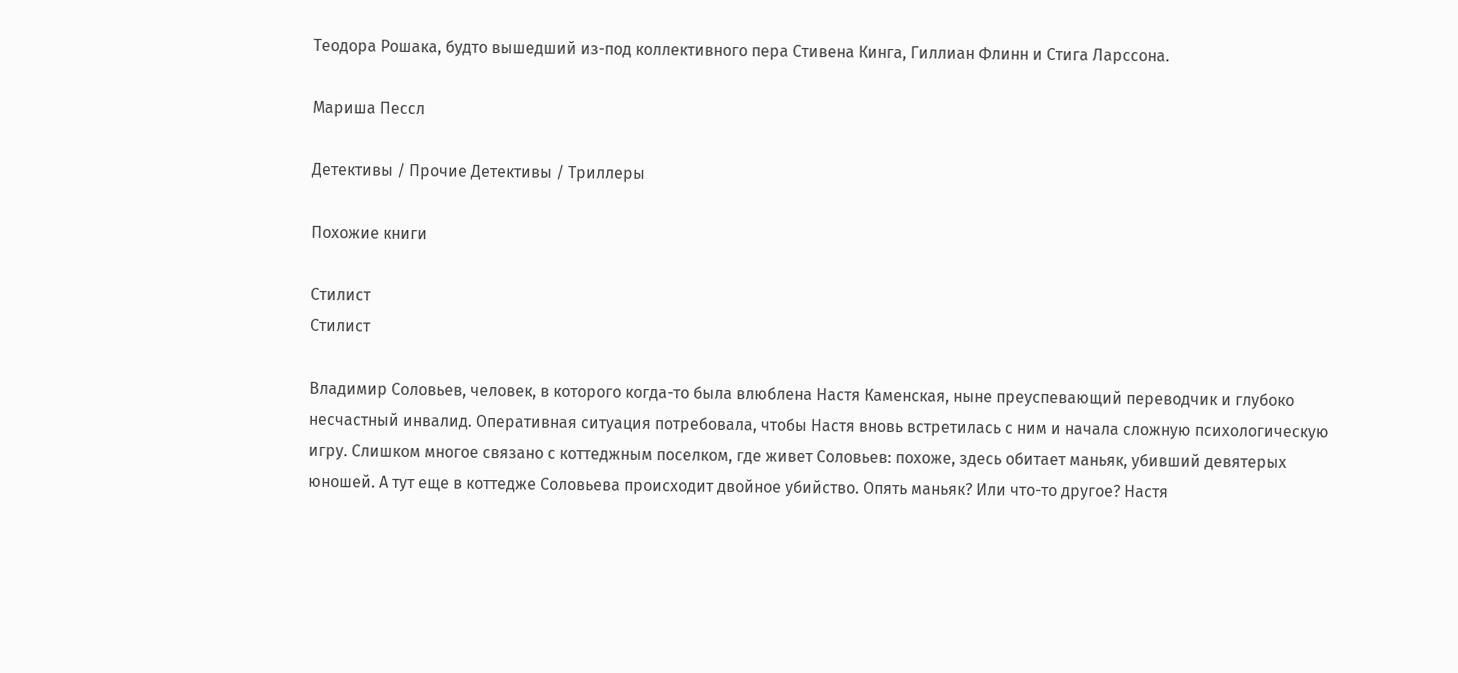Теодора Рошака, будто вышедший из-под коллективного пера Стивена Кинга, Гиллиан Флинн и Стига Ларссона.

Мариша Пессл

Детективы / Прочие Детективы / Триллеры

Похожие книги

Стилист
Стилист

Владимир Соловьев, человек, в которого когда-то была влюблена Настя Каменская, ныне преуспевающий переводчик и глубоко несчастный инвалид. Оперативная ситуация потребовала, чтобы Настя вновь встретилась с ним и начала сложную психологическую игру. Слишком многое связано с коттеджным поселком, где живет Соловьев: похоже, здесь обитает маньяк, убивший девятерых юношей. А тут еще в коттедже Соловьева происходит двойное убийство. Опять маньяк? Или что-то другое? Настя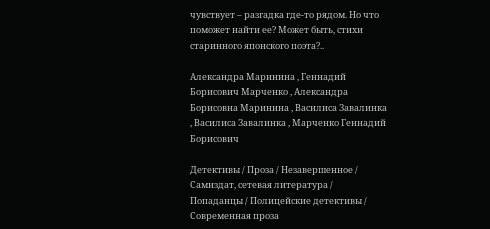чувствует – разгадка где-то рядом. Но что поможет найти ее? Может быть, стихи старинного японского поэта?..

Александра Маринина , Геннадий Борисович Марченко , Александра Борисовна Маринина , Василиса Завалинка , Василиса Завалинка , Марченко Геннадий Борисович

Детективы / Проза / Незавершенное / Самиздат, сетевая литература / Попаданцы / Полицейские детективы / Современная проза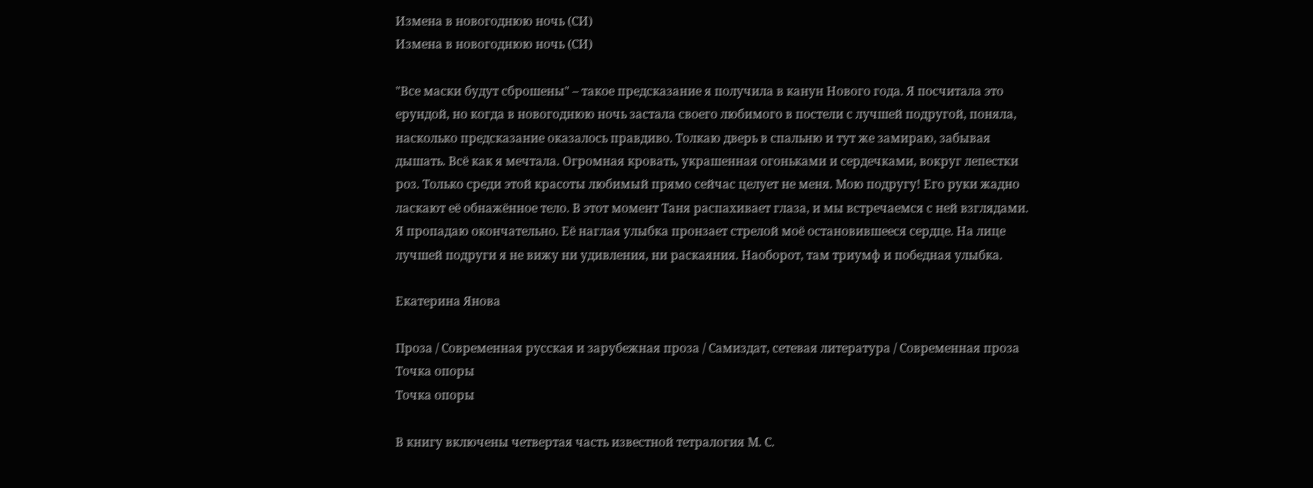Измена в новогоднюю ночь (СИ)
Измена в новогоднюю ночь (СИ)

"Все маски будут сброшены" – такое предсказание я получила в канун Нового года. Я посчитала это ерундой, но когда в новогоднюю ночь застала своего любимого в постели с лучшей подругой, поняла, насколько предсказание оказалось правдиво. Толкаю дверь в спальню и тут же замираю, забывая дышать. Всё как я мечтала. Огромная кровать, украшенная огоньками и сердечками, вокруг лепестки роз. Только среди этой красоты любимый прямо сейчас целует не меня. Мою подругу! Его руки жадно ласкают её обнажённое тело. В этот момент Таня распахивает глаза, и мы встречаемся с ней взглядами. Я пропадаю окончательно. Её наглая улыбка пронзает стрелой моё остановившееся сердце. На лице лучшей подруги я не вижу ни удивления, ни раскаяния. Наоборот, там триумф и победная улыбка.

Екатерина Янова

Проза / Современная русская и зарубежная проза / Самиздат, сетевая литература / Современная проза
Точка опоры
Точка опоры

В книгу включены четвертая часть известной тетралогия М. С.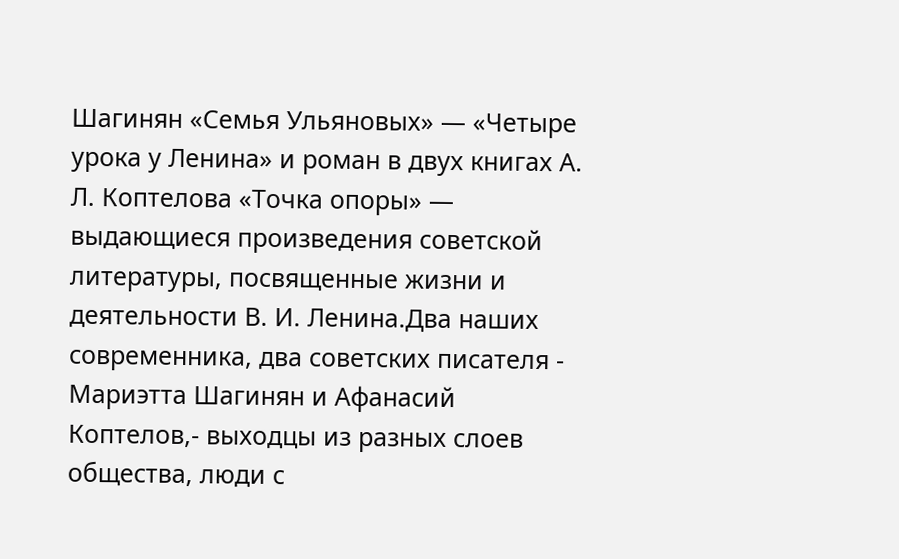Шагинян «Семья Ульяновых» — «Четыре урока у Ленина» и роман в двух книгах А. Л. Коптелова «Точка опоры» — выдающиеся произведения советской литературы, посвященные жизни и деятельности В. И. Ленина.Два наших современника, два советских писателя - Мариэтта Шагинян и Афанасий Коптелов,- выходцы из разных слоев общества, люди с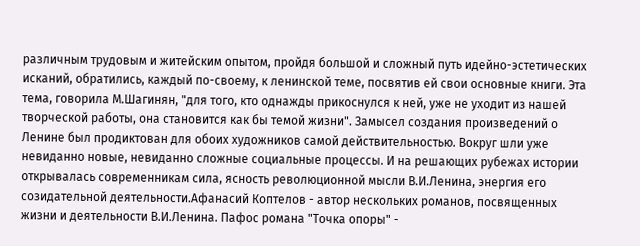различным трудовым и житейским опытом, пройдя большой и сложный путь идейно-эстетических исканий, обратились, каждый по-своему, к ленинской теме, посвятив ей свои основные книги. Эта тема, говорила М.Шагинян, "для того, кто однажды прикоснулся к ней, уже не уходит из нашей творческой работы, она становится как бы темой жизни". Замысел создания произведений о Ленине был продиктован для обоих художников самой действительностью. Вокруг шли уже невиданно новые, невиданно сложные социальные процессы. И на решающих рубежах истории открывалась современникам сила, ясность революционной мысли В.И.Ленина, энергия его созидательной деятельности.Афанасий Коптелов - автор нескольких романов, посвященных жизни и деятельности В.И.Ленина. Пафос романа "Точка опоры" -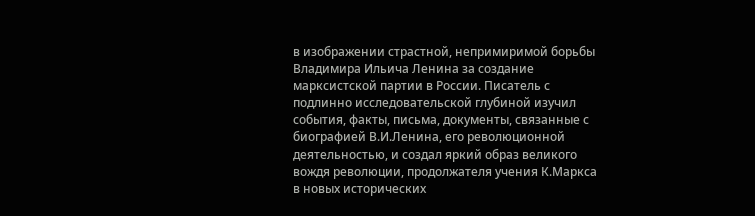в изображении страстной, непримиримой борьбы Владимира Ильича Ленина за создание марксистской партии в России. Писатель с подлинно исследовательской глубиной изучил события, факты, письма, документы, связанные с биографией В.И.Ленина, его революционной деятельностью, и создал яркий образ великого вождя революции, продолжателя учения К.Маркса в новых исторических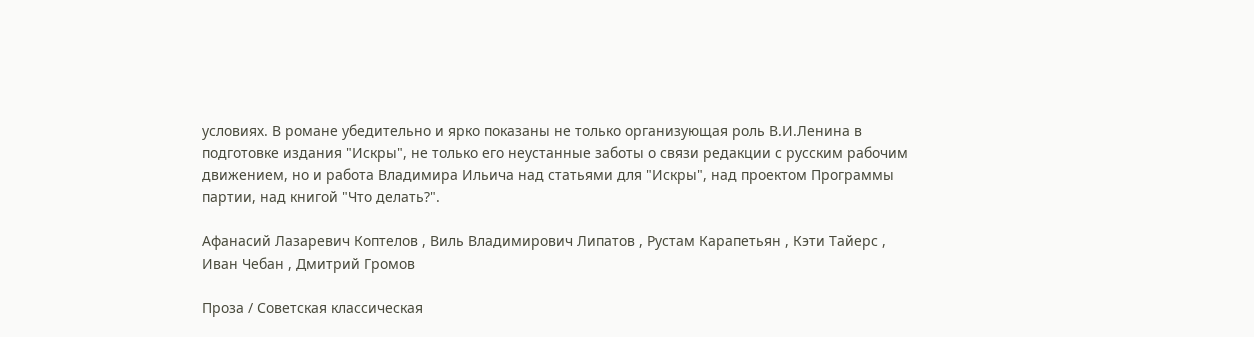условиях. В романе убедительно и ярко показаны не только организующая роль В.И.Ленина в подготовке издания "Искры", не только его неустанные заботы о связи редакции с русским рабочим движением, но и работа Владимира Ильича над статьями для "Искры", над проектом Программы партии, над книгой "Что делать?".

Афанасий Лазаревич Коптелов , Виль Владимирович Липатов , Рустам Карапетьян , Кэти Тайерс , Иван Чебан , Дмитрий Громов

Проза / Советская классическая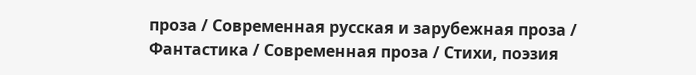проза / Современная русская и зарубежная проза / Фантастика / Современная проза / Cтихи, поэзия